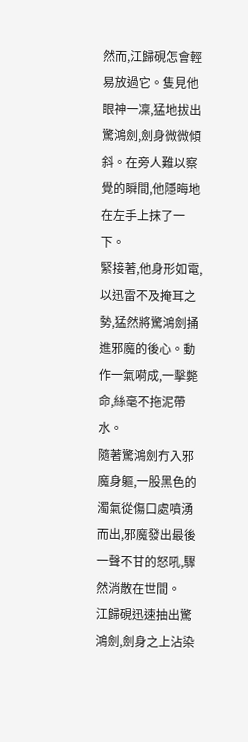然而,江歸硯怎會輕易放過它。隻見他眼神一凜,猛地拔出驚鴻劍,劍身微微傾斜。在旁人難以察覺的瞬間,他隱晦地在左手上抹了一下。
緊接著,他身形如電,以迅雷不及掩耳之勢,猛然將驚鴻劍捅進邪魔的後心。動作一氣嗬成,一擊斃命,絲毫不拖泥帶水。
隨著驚鴻劍冇入邪魔身軀,一股黑色的濁氣從傷口處噴湧而出,邪魔發出最後一聲不甘的怒吼,驟然消散在世間。
江歸硯迅速抽出驚鴻劍,劍身之上沾染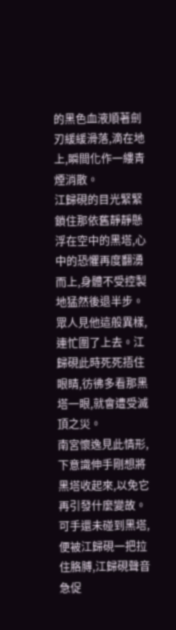的黑色血液順著劍刃緩緩滑落,滴在地上,瞬間化作一縷青煙消散。
江歸硯的目光緊緊鎖住那依舊靜靜懸浮在空中的黑塔,心中的恐懼再度翻湧而上,身體不受控製地猛然後退半步。
眾人見他這般異樣,連忙圍了上去。江歸硯此時死死捂住眼睛,彷彿多看那黑塔一眼,就會遭受滅頂之災。
南宮懷逸見此情形,下意識伸手剛想將黑塔收起來,以免它再引發什麼變故。可手還未碰到黑塔,便被江歸硯一把拉住胳膊,江歸硯聲音急促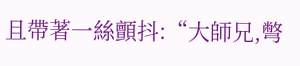且帶著一絲顫抖:“大師兄,彆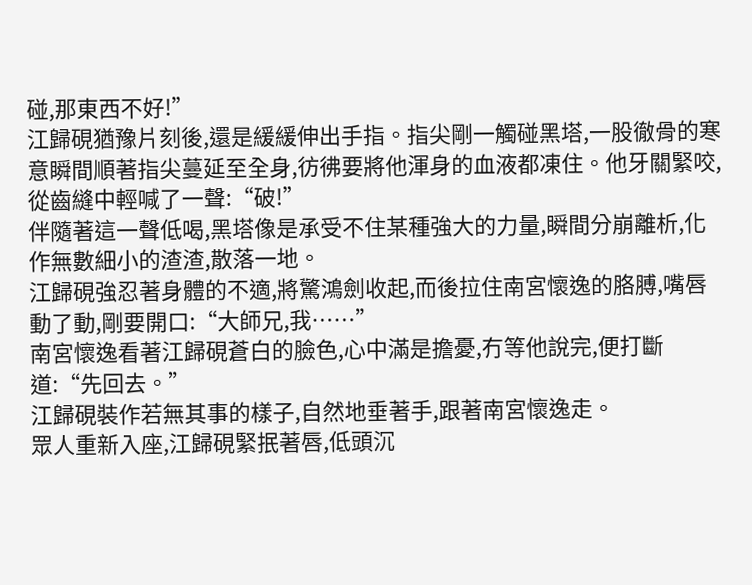碰,那東西不好!”
江歸硯猶豫片刻後,還是緩緩伸出手指。指尖剛一觸碰黑塔,一股徹骨的寒意瞬間順著指尖蔓延至全身,彷彿要將他渾身的血液都凍住。他牙關緊咬,從齒縫中輕喊了一聲:“破!”
伴隨著這一聲低喝,黑塔像是承受不住某種強大的力量,瞬間分崩離析,化作無數細小的渣渣,散落一地。
江歸硯強忍著身體的不適,將驚鴻劍收起,而後拉住南宮懷逸的胳膊,嘴唇動了動,剛要開口:“大師兄,我……”
南宮懷逸看著江歸硯蒼白的臉色,心中滿是擔憂,冇等他說完,便打斷道:“先回去。”
江歸硯裝作若無其事的樣子,自然地垂著手,跟著南宮懷逸走。
眾人重新入座,江歸硯緊抿著唇,低頭沉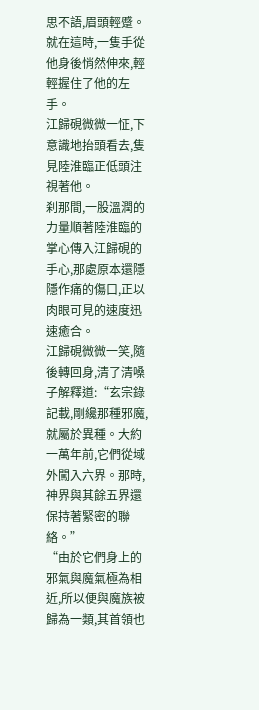思不語,眉頭輕蹙。
就在這時,一隻手從他身後悄然伸來,輕輕握住了他的左手。
江歸硯微微一怔,下意識地抬頭看去,隻見陸淮臨正低頭注視著他。
刹那間,一股溫潤的力量順著陸淮臨的掌心傳入江歸硯的手心,那處原本還隱隱作痛的傷口,正以肉眼可見的速度迅速癒合。
江歸硯微微一笑,隨後轉回身,清了清嗓子解釋道:“玄宗錄記載,剛纔那種邪魔,就屬於異種。大約一萬年前,它們從域外闖入六界。那時,神界與其餘五界還保持著緊密的聯絡。”
“由於它們身上的邪氣與魔氣極為相近,所以便與魔族被歸為一類,其首領也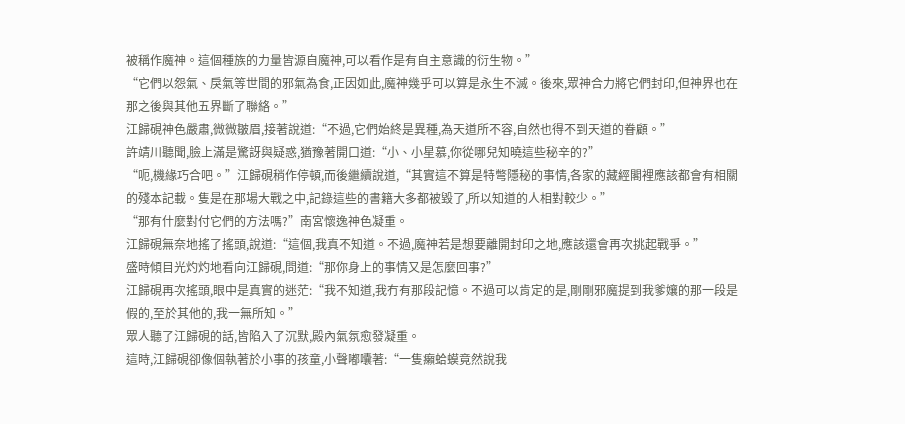被稱作魔神。這個種族的力量皆源自魔神,可以看作是有自主意識的衍生物。”
“它們以怨氣、戾氣等世間的邪氣為食,正因如此,魔神幾乎可以算是永生不滅。後來,眾神合力將它們封印,但神界也在那之後與其他五界斷了聯絡。”
江歸硯神色嚴肅,微微皺眉,接著說道:“不過,它們始終是異種,為天道所不容,自然也得不到天道的眷顧。”
許靖川聽聞,臉上滿是驚訝與疑惑,猶豫著開口道:“小、小星慕,你從哪兒知曉這些秘辛的?”
“呃,機緣巧合吧。”江歸硯稍作停頓,而後繼續說道,“其實這不算是特彆隱秘的事情,各家的藏經閣裡應該都會有相關的殘本記載。隻是在那場大戰之中,記錄這些的書籍大多都被毀了,所以知道的人相對較少。”
“那有什麼對付它們的方法嗎?”南宮懷逸神色凝重。
江歸硯無奈地搖了搖頭,說道:“這個,我真不知道。不過,魔神若是想要離開封印之地,應該還會再次挑起戰爭。”
盛時傾目光灼灼地看向江歸硯,問道:“那你身上的事情又是怎麼回事?”
江歸硯再次搖頭,眼中是真實的迷茫:“我不知道,我冇有那段記憶。不過可以肯定的是,剛剛邪魔提到我爹孃的那一段是假的,至於其他的,我一無所知。”
眾人聽了江歸硯的話,皆陷入了沉默,殿內氣氛愈發凝重。
這時,江歸硯卻像個執著於小事的孩童,小聲嘟囔著:“一隻癩蛤蟆竟然說我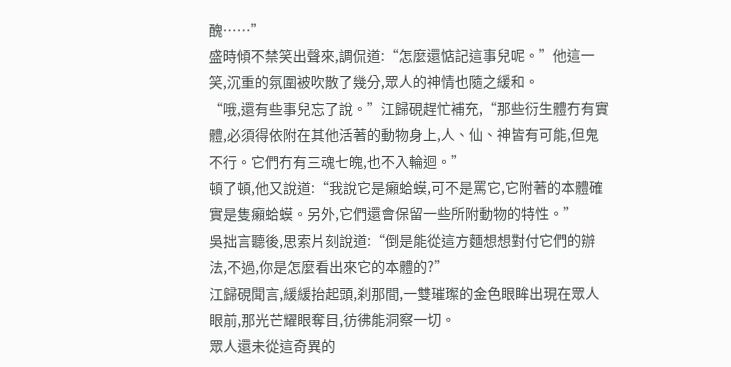醜……”
盛時傾不禁笑出聲來,調侃道:“怎麼還惦記這事兒呢。”他這一笑,沉重的氛圍被吹散了幾分,眾人的神情也隨之緩和。
“哦,還有些事兒忘了說。”江歸硯趕忙補充,“那些衍生體冇有實體,必須得依附在其他活著的動物身上,人、仙、神皆有可能,但鬼不行。它們冇有三魂七魄,也不入輪迴。”
頓了頓,他又說道:“我說它是癩蛤蟆,可不是罵它,它附著的本體確實是隻癩蛤蟆。另外,它們還會保留一些所附動物的特性。”
吳拙言聽後,思索片刻說道:“倒是能從這方麵想想對付它們的辦法,不過,你是怎麼看出來它的本體的?”
江歸硯聞言,緩緩抬起頭,刹那間,一雙璀璨的金色眼眸出現在眾人眼前,那光芒耀眼奪目,彷彿能洞察一切。
眾人還未從這奇異的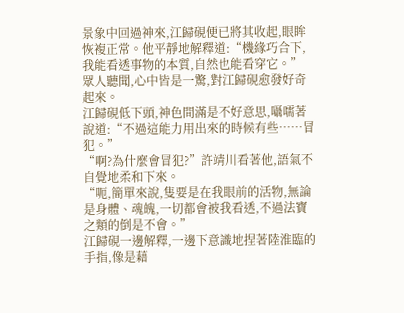景象中回過神來,江歸硯便已將其收起,眼眸恢複正常。他平靜地解釋道:“機緣巧合下,我能看透事物的本質,自然也能看穿它。”
眾人聽聞,心中皆是一驚,對江歸硯愈發好奇起來。
江歸硯低下頭,神色間滿是不好意思,囁嚅著說道:“不過這能力用出來的時候有些……冒犯。”
“啊?為什麼會冒犯?”許靖川看著他,語氣不自覺地柔和下來。
“呃,簡單來說,隻要是在我眼前的活物,無論是身體、魂魄,一切都會被我看透,不過法寶之類的倒是不會。”
江歸硯一邊解釋,一邊下意識地捏著陸淮臨的手指,像是藉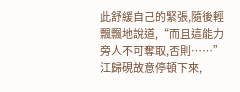此舒緩自己的緊張,隨後輕飄飄地說道,“而且這能力旁人不可奪取,否則……”
江歸硯故意停頓下來,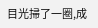目光掃了一圈,成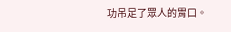功吊足了眾人的胃口。